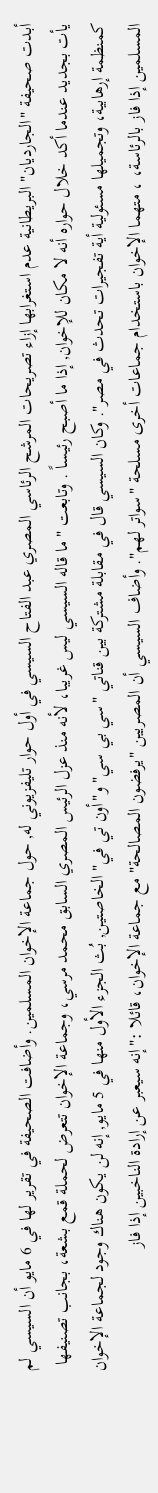أبدت صحيفة "الجارديان" البريطانية عدم استغرابها إزاء تصريحات المرشح الرئاسي المصري عبد الفتاح السيسي في أول حوار تليفزيوني له, حول جماعة الإخوان المسلمين. وأضافت الصحيفة في تقرير لها في 6 مايو أن السيسي لم يأت بجديد عندما أكد خلال حواره أنه لا مكان للإخوان, إذا ما أصبح رئيساً . وتابعت " ما قاله السيسي ليس غريبا، لأنه منذ عزل الرئيس المصري السابق محمد مرسي، وجماعة الإخوان تتعرض لحملة قمع بشعة، بجانب تصنيفها كمنظمة إرهابية، وتجميلها مسئولية أية تفجيرات تحدث في مصر". وكان السيسي قال في مقابلة مشتركة بين قناتي "سي بي سي" و"أون تي في" الخاصتين, بُث الجزء الأول منها في 5 مايو, إنه لن يكون هناك وجود لجماعة الإخوان المسلمين إذا فاز بالرئاسة، ، متهما الإخوان باستخدام جماعات أخرى مسلحة "سواتر لهم". وأضاف السيسي أن المصريين "يرفضون المصالحة" مع جماعة الإخوان، قائلا :"إنه سيعبر عن إرادة الناخبين إذا فاز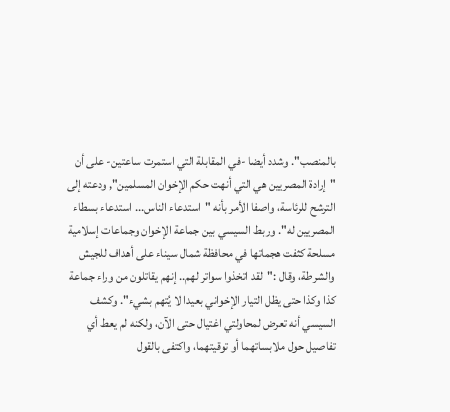بالمنصب". وشدد أيضا -في المقابلة التي استمرت ساعتين- على أن "إرادة المصريين هي التي أنهت حكم الإخوان المسلمين", ودعته إلى الترشح للرئاسة، واصفا الأمر بأنه "استدعاء الناس... استدعاء بسطاء المصريين له". وربط السيسي بين جماعة الإخوان وجماعات إسلامية مسلحة كثفت هجماتها في محافظة شمال سيناء على أهداف للجيش والشرطة، وقال :"لقد اتخذوا سواتر لهم.. إنهم يقاتلون من وراء جماعة كذا وكذا حتى يظل التيار الإخواني بعيدا لا يُتهم بشيء". وكشف السيسي أنه تعرض لمحاولتي اغتيال حتى الآن، ولكنه لم يعط أي تفاصيل حول ملابساتهما أو توقيتهما، واكتفى بالقول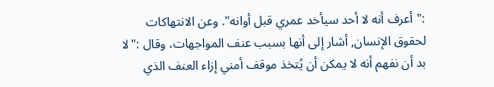:"أعرف أنه لا أحد سيأخد عمري قبل أوانه". وعن الانتهاكات لحقوق الإنسان, أشار إلى أنها بسبب عنف المواجهات، وقال :"لا بد أن نفهم أنه لا يمكن أن يُتخذ موقف أمني إزاء العنف الذي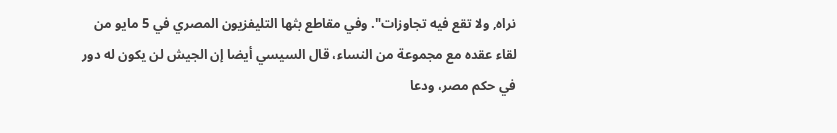نراه, ولا تقع فيه تجاوزات". وفي مقاطع بثها التليفزيون المصري في 5 مايو من لقاء عقده مع مجموعة من النساء، قال السيسي أيضا إن الجيش لن يكون له دور في حكم مصر، ودعا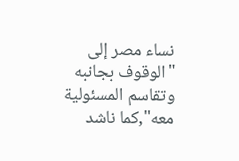نساء مصر إلى "الوقوف بجانبه وتقاسم المسئولية معه",كما ناشد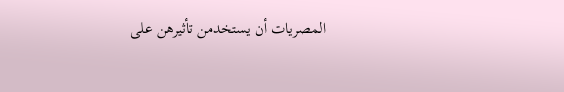المصريات أن يستخدمن تأثيرهن على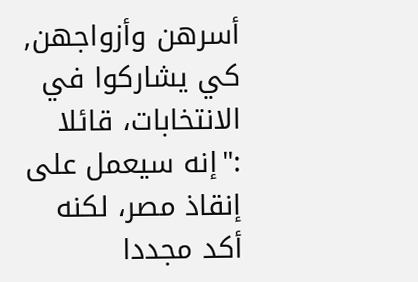أسرهن وأزواجهن, كي يشاركوا في الانتخابات، قائلا :"إنه سيعمل على إنقاذ مصر، لكنه أكد مجددا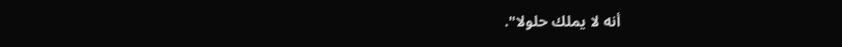أنه لا يملك حلولا".